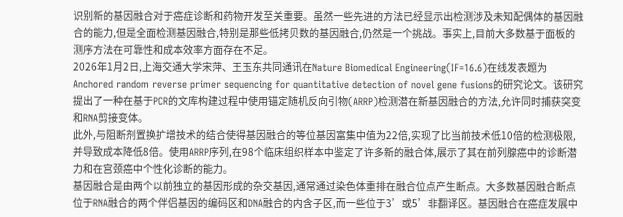识别新的基因融合对于癌症诊断和药物开发至关重要。虽然一些先进的方法已经显示出检测涉及未知配偶体的基因融合的能力,但是全面检测基因融合,特别是那些低拷贝数的基因融合,仍然是一个挑战。事实上,目前大多数基于面板的测序方法在可靠性和成本效率方面存在不足。
2026年1月2日,上海交通大学宋萍、王玉东共同通讯在Nature Biomedical Engineering(IF=16.6)在线发表题为Anchored random reverse primer sequencing for quantitative detection of novel gene fusions的研究论文。该研究提出了一种在基于PCR的文库构建过程中使用锚定随机反向引物(ARRP)检测潜在新基因融合的方法,允许同时捕获突变和RNA剪接变体。
此外,与阻断剂置换扩增技术的结合使得基因融合的等位基因富集中值为22倍,实现了比当前技术低10倍的检测极限,并导致成本降低8倍。使用ARRP序列,在98个临床组织样本中鉴定了许多新的融合体,展示了其在前列腺癌中的诊断潜力和在宫颈癌中个性化诊断的能力。
基因融合是由两个以前独立的基因形成的杂交基因,通常通过染色体重排在融合位点产生断点。大多数基因融合断点位于RNA融合的两个伴侣基因的编码区和DNA融合的内含子区,而一些位于3’或5’非翻译区。基因融合在癌症发展中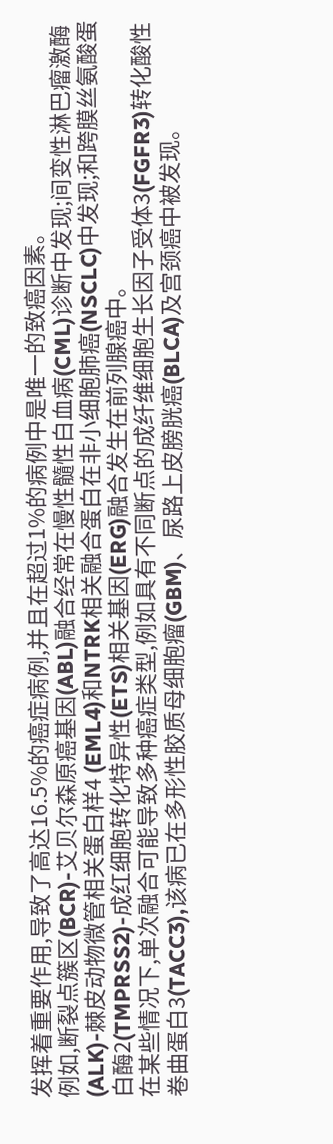发挥着重要作用,导致了高达16.5%的癌症病例,并且在超过1%的病例中是唯一的致癌因素。
例如,断裂点簇区(BCR)-艾贝尔森原癌基因(ABL)融合经常在慢性髓性白血病(CML)诊断中发现;间变性淋巴瘤激酶(ALK)-棘皮动物微管相关蛋白样4 (EML4)和NTRK相关融合蛋白在非小细胞肺癌(NSCLC)中发现;和跨膜丝氨酸蛋白酶2(TMPRSS2)-成红细胞转化特异性(ETS)相关基因(ERG)融合发生在前列腺癌中。
在某些情况下,单次融合可能导致多种癌症类型,例如具有不同断点的成纤维细胞生长因子受体3(FGFR3)转化酸性卷曲蛋白3(TACC3),该病已在多形性胶质母细胞瘤(GBM)、尿路上皮膀胱癌(BLCA)及宫颈癌中被发现。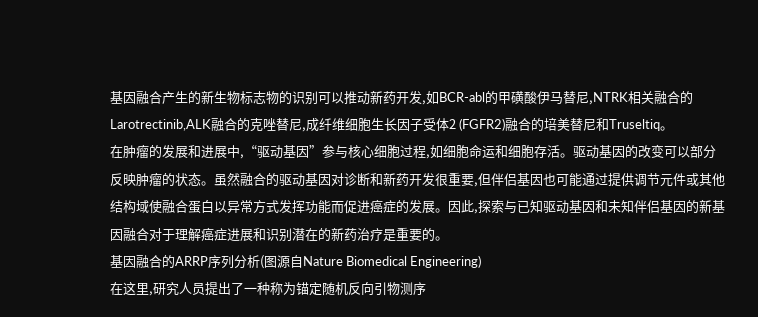基因融合产生的新生物标志物的识别可以推动新药开发,如BCR-abl的甲磺酸伊马替尼,NTRK相关融合的Larotrectinib,ALK融合的克唑替尼,成纤维细胞生长因子受体2 (FGFR2)融合的培美替尼和Truseltiq。
在肿瘤的发展和进展中,“驱动基因”参与核心细胞过程,如细胞命运和细胞存活。驱动基因的改变可以部分反映肿瘤的状态。虽然融合的驱动基因对诊断和新药开发很重要,但伴侣基因也可能通过提供调节元件或其他结构域使融合蛋白以异常方式发挥功能而促进癌症的发展。因此,探索与已知驱动基因和未知伴侣基因的新基因融合对于理解癌症进展和识别潜在的新药治疗是重要的。
基因融合的ARRP序列分析(图源自Nature Biomedical Engineering)
在这里,研究人员提出了一种称为锚定随机反向引物测序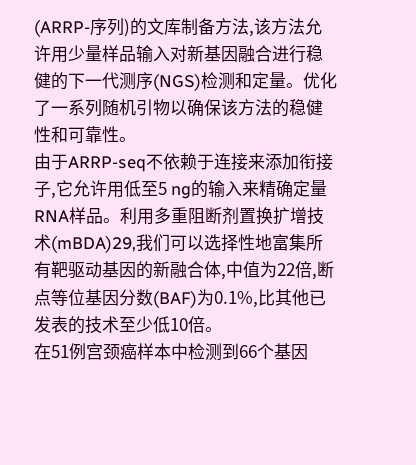(ARRP-序列)的文库制备方法,该方法允许用少量样品输入对新基因融合进行稳健的下一代测序(NGS)检测和定量。优化了一系列随机引物以确保该方法的稳健性和可靠性。
由于ARRP-seq不依赖于连接来添加衔接子,它允许用低至5 ng的输入来精确定量RNA样品。利用多重阻断剂置换扩增技术(mBDA)29,我们可以选择性地富集所有靶驱动基因的新融合体,中值为22倍,断点等位基因分数(BAF)为0.1%,比其他已发表的技术至少低10倍。
在51例宫颈癌样本中检测到66个基因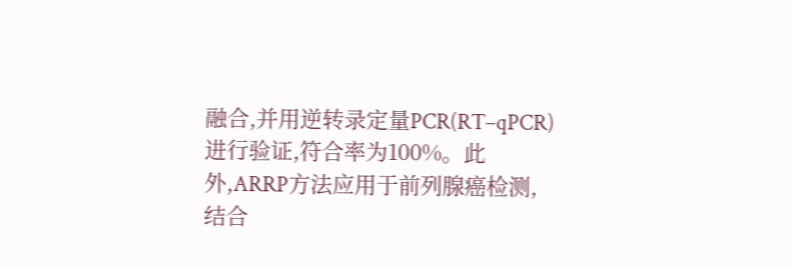融合,并用逆转录定量PCR(RT–qPCR)进行验证,符合率为100%。此外,ARRP方法应用于前列腺癌检测,结合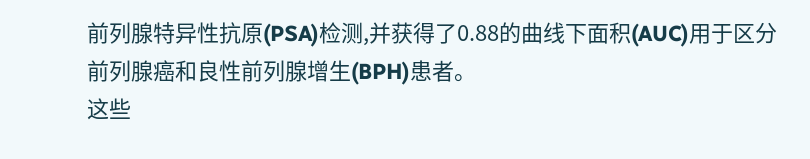前列腺特异性抗原(PSA)检测,并获得了0.88的曲线下面积(AUC)用于区分前列腺癌和良性前列腺增生(BPH)患者。
这些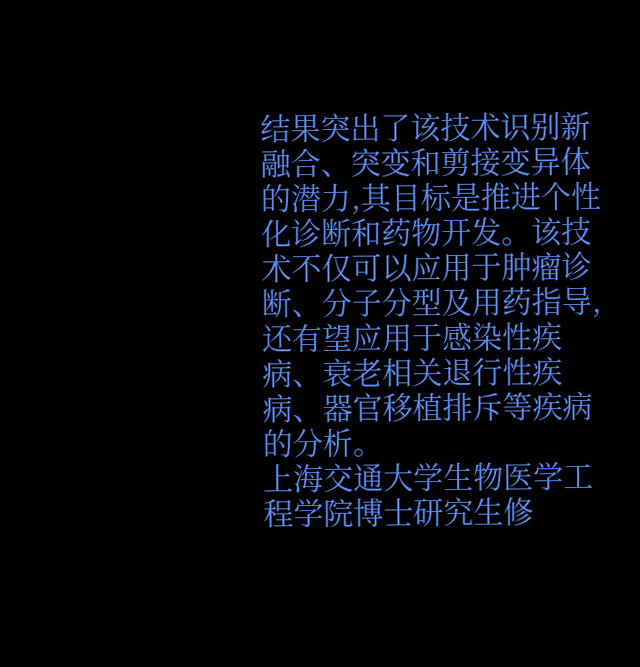结果突出了该技术识别新融合、突变和剪接变异体的潜力,其目标是推进个性化诊断和药物开发。该技术不仅可以应用于肿瘤诊断、分子分型及用药指导,还有望应用于感染性疾病、衰老相关退行性疾病、器官移植排斥等疾病的分析。
上海交通大学生物医学工程学院博士研究生修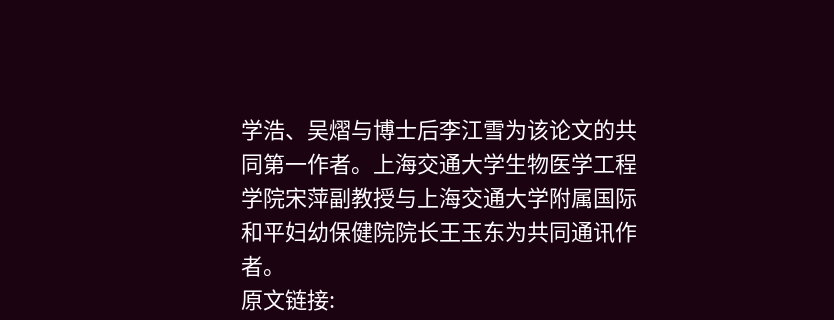学浩、吴熠与博士后李江雪为该论文的共同第一作者。上海交通大学生物医学工程学院宋萍副教授与上海交通大学附属国际和平妇幼保健院院长王玉东为共同通讯作者。
原文链接: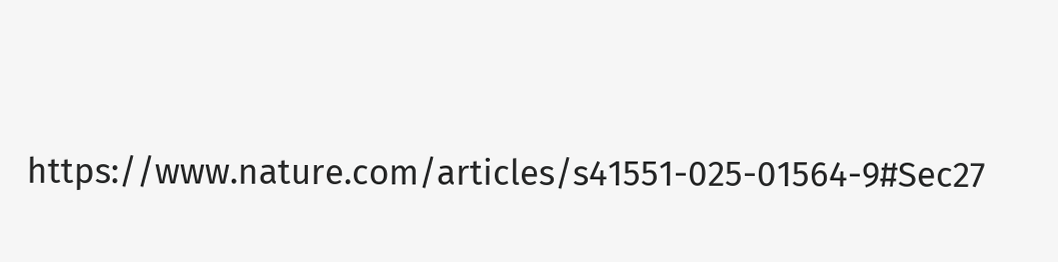https://www.nature.com/articles/s41551-025-01564-9#Sec27